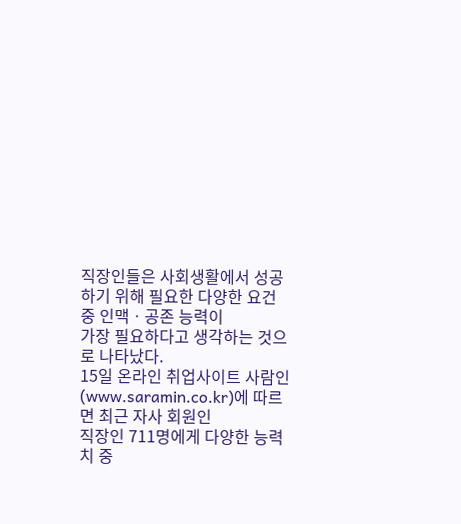직장인들은 사회생활에서 성공하기 위해 필요한 다양한 요건 중 인맥ㆍ공존 능력이
가장 필요하다고 생각하는 것으로 나타났다.
15일 온라인 취업사이트 사람인(www.saramin.co.kr)에 따르면 최근 자사 회원인
직장인 711명에게 다양한 능력치 중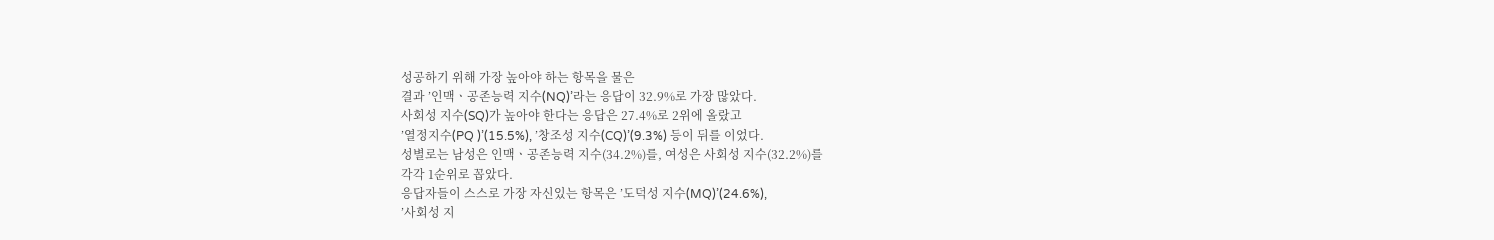성공하기 위해 가장 높아야 하는 항목을 물은
결과 ’인맥ㆍ공존능력 지수(NQ)’라는 응답이 32.9%로 가장 많았다.
사회성 지수(SQ)가 높아야 한다는 응답은 27.4%로 2위에 올랐고
’열정지수(PQ )’(15.5%), ’창조성 지수(CQ)’(9.3%) 등이 뒤를 이었다.
성별로는 남성은 인맥ㆍ공존능력 지수(34.2%)를, 여성은 사회성 지수(32.2%)를
각각 1순위로 꼽았다.
응답자들이 스스로 가장 자신있는 항목은 ’도덕성 지수(MQ)’(24.6%),
’사회성 지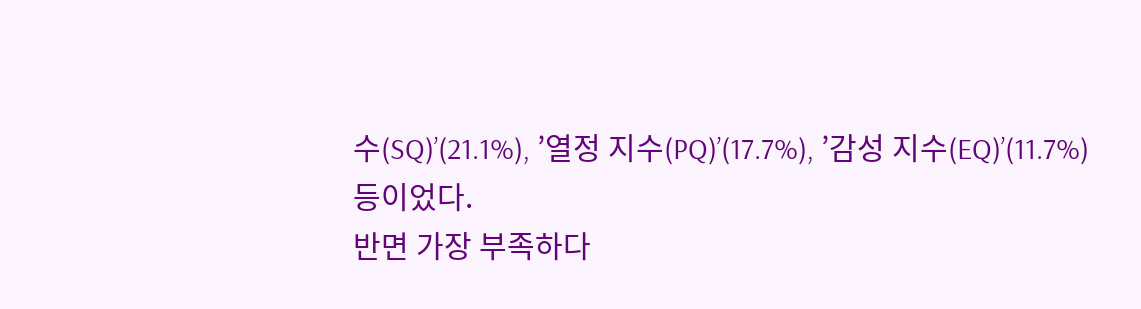수(SQ)’(21.1%), ’열정 지수(PQ)’(17.7%), ’감성 지수(EQ)’(11.7%)
등이었다.
반면 가장 부족하다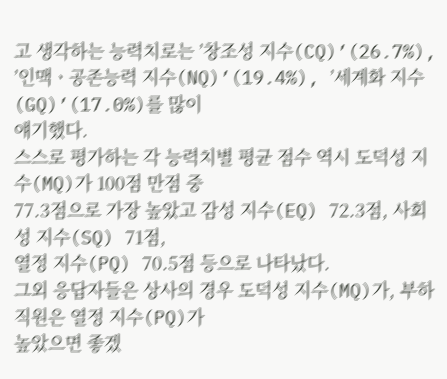고 생각하는 능력치로는 ’창조성 지수(CQ)’(26.7%),
’인맥ㆍ공존능력 지수(NQ)’(19.4%), ’세계화 지수(GQ)’(17.0%)를 많이
얘기했다.
스스로 평가하는 각 능력치별 평균 점수 역시 도덕성 지수(MQ)가 100점 만점 중
77.3점으로 가장 높았고 감성 지수(EQ) 72.3점, 사회성 지수(SQ) 71점,
열정 지수(PQ) 70.5점 등으로 나타났다.
그외 응답자들은 상사의 경우 도덕성 지수(MQ)가, 부하직원은 열정 지수(PQ)가
높았으면 좋겠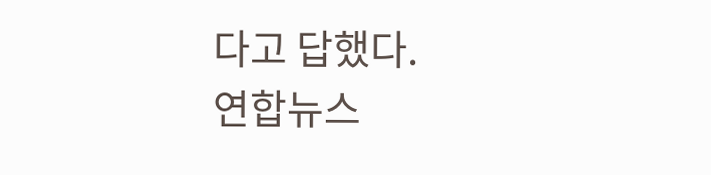다고 답했다.
연합뉴스